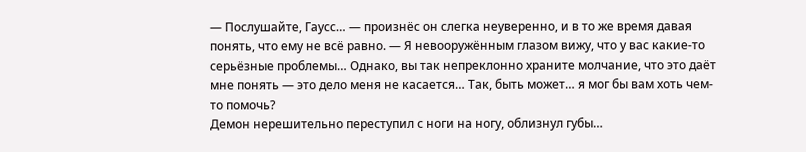— Послушайте, Гаусс… — произнёс он слегка неуверенно, и в то же время давая понять, что ему не всё равно. — Я невооружённым глазом вижу, что у вас какие-то серьёзные проблемы… Однако, вы так непреклонно храните молчание, что это даёт мне понять — это дело меня не касается… Так, быть может… я мог бы вам хоть чем-то помочь?
Демон нерешительно переступил с ноги на ногу, облизнул губы…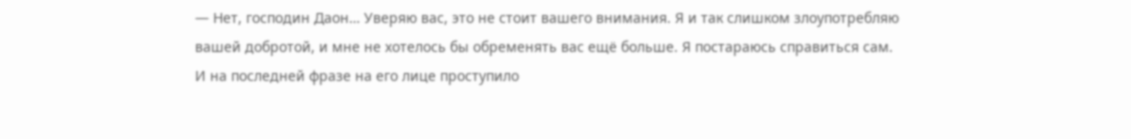— Нет, господин Даон… Уверяю вас, это не стоит вашего внимания. Я и так слишком злоупотребляю вашей добротой, и мне не хотелось бы обременять вас ещё больше. Я постараюсь справиться сам.
И на последней фразе на его лице проступило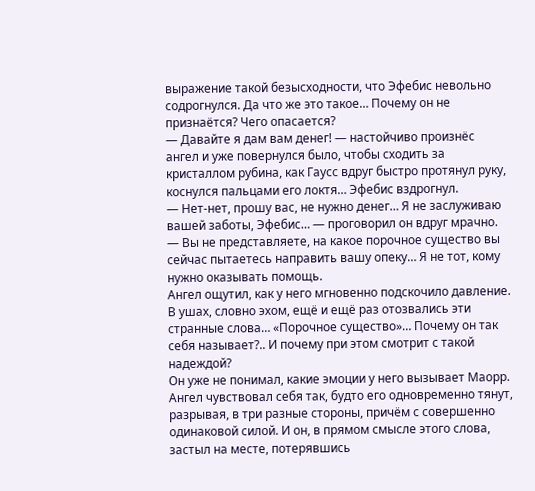выражение такой безысходности, что Эфебис невольно содрогнулся. Да что же это такое… Почему он не признаётся? Чего опасается?
— Давайте я дам вам денег! — настойчиво произнёс ангел и уже повернулся было, чтобы сходить за кристаллом рубина, как Гаусс вдруг быстро протянул руку, коснулся пальцами его локтя… Эфебис вздрогнул.
— Нет-нет, прошу вас, не нужно денег… Я не заслуживаю вашей заботы, Эфебис… — проговорил он вдруг мрачно. — Вы не представляете, на какое порочное существо вы сейчас пытаетесь направить вашу опеку… Я не тот, кому нужно оказывать помощь.
Ангел ощутил, как у него мгновенно подскочило давление. В ушах, словно эхом, ещё и ещё раз отозвались эти странные слова… «Порочное существо»… Почему он так себя называет?.. И почему при этом смотрит с такой надеждой?
Он уже не понимал, какие эмоции у него вызывает Маорр. Ангел чувствовал себя так, будто его одновременно тянут, разрывая, в три разные стороны, причём с совершенно одинаковой силой. И он, в прямом смысле этого слова, застыл на месте, потерявшись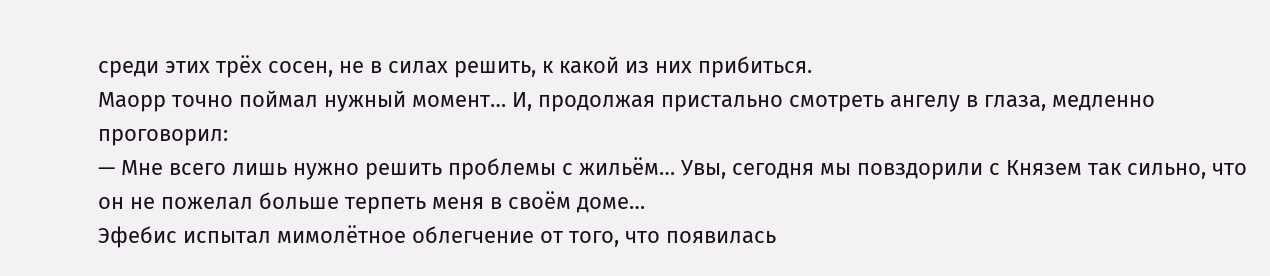среди этих трёх сосен, не в силах решить, к какой из них прибиться.
Маорр точно поймал нужный момент… И, продолжая пристально смотреть ангелу в глаза, медленно проговорил:
— Мне всего лишь нужно решить проблемы с жильём… Увы, сегодня мы повздорили с Князем так сильно, что он не пожелал больше терпеть меня в своём доме…
Эфебис испытал мимолётное облегчение от того, что появилась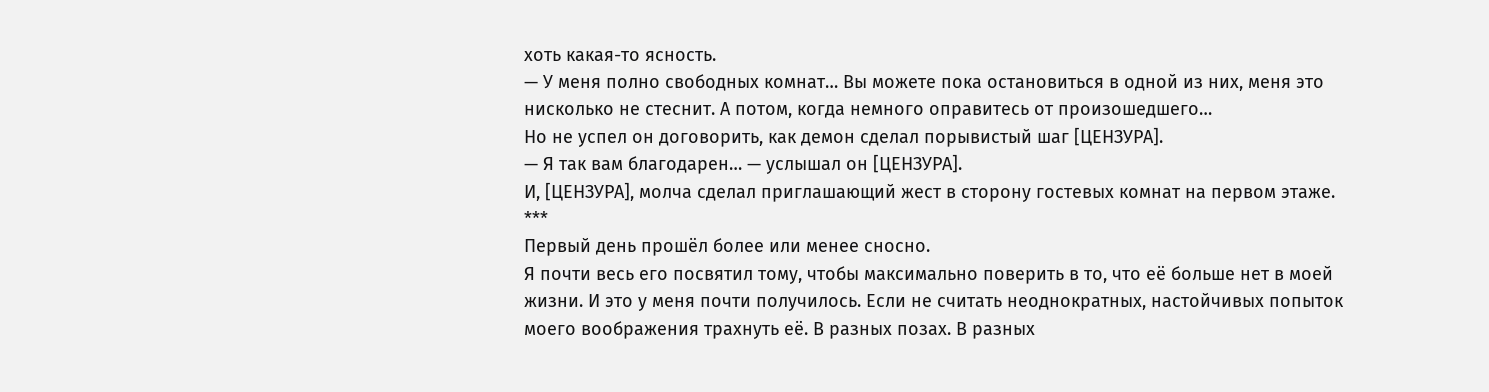хоть какая-то ясность.
— У меня полно свободных комнат… Вы можете пока остановиться в одной из них, меня это нисколько не стеснит. А потом, когда немного оправитесь от произошедшего…
Но не успел он договорить, как демон сделал порывистый шаг [ЦЕНЗУРА].
— Я так вам благодарен… — услышал он [ЦЕНЗУРА].
И, [ЦЕНЗУРА], молча сделал приглашающий жест в сторону гостевых комнат на первом этаже.
***
Первый день прошёл более или менее сносно.
Я почти весь его посвятил тому, чтобы максимально поверить в то, что её больше нет в моей жизни. И это у меня почти получилось. Если не считать неоднократных, настойчивых попыток моего воображения трахнуть её. В разных позах. В разных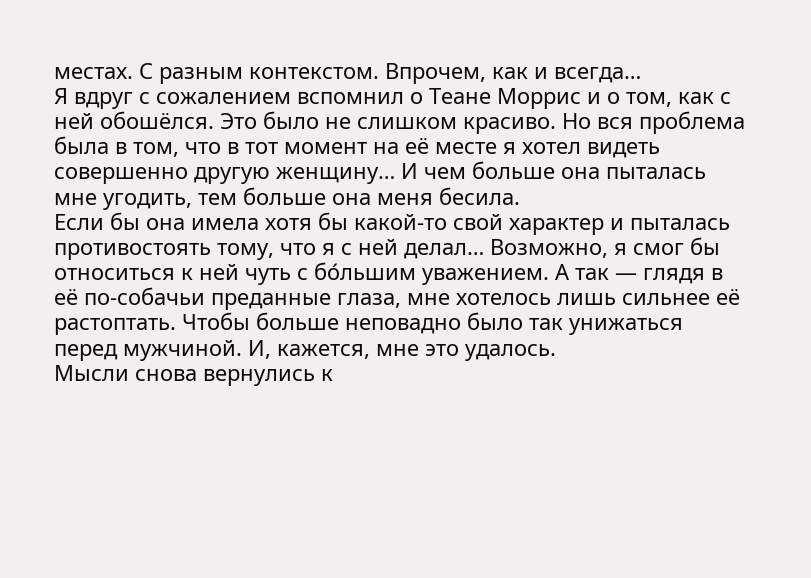местах. С разным контекстом. Впрочем, как и всегда…
Я вдруг с сожалением вспомнил о Теане Моррис и о том, как с ней обошёлся. Это было не слишком красиво. Но вся проблема была в том, что в тот момент на её месте я хотел видеть совершенно другую женщину… И чем больше она пыталась мне угодить, тем больше она меня бесила.
Если бы она имела хотя бы какой-то свой характер и пыталась противостоять тому, что я с ней делал… Возможно, я смог бы относиться к ней чуть с бо́льшим уважением. А так — глядя в её по-собачьи преданные глаза, мне хотелось лишь сильнее её растоптать. Чтобы больше неповадно было так унижаться перед мужчиной. И, кажется, мне это удалось.
Мысли снова вернулись к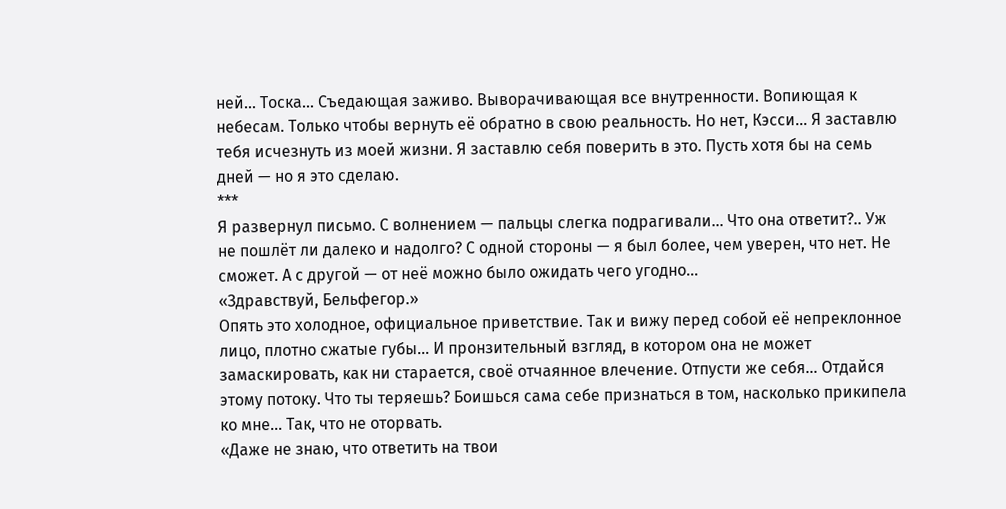ней… Тоска… Съедающая заживо. Выворачивающая все внутренности. Вопиющая к небесам. Только чтобы вернуть её обратно в свою реальность. Но нет, Кэсси… Я заставлю тебя исчезнуть из моей жизни. Я заставлю себя поверить в это. Пусть хотя бы на семь дней — но я это сделаю.
***
Я развернул письмо. С волнением — пальцы слегка подрагивали… Что она ответит?.. Уж не пошлёт ли далеко и надолго? С одной стороны — я был более, чем уверен, что нет. Не сможет. А с другой — от неё можно было ожидать чего угодно…
«Здравствуй, Бельфегор.»
Опять это холодное, официальное приветствие. Так и вижу перед собой её непреклонное лицо, плотно сжатые губы… И пронзительный взгляд, в котором она не может замаскировать, как ни старается, своё отчаянное влечение. Отпусти же себя… Отдайся этому потоку. Что ты теряешь? Боишься сама себе признаться в том, насколько прикипела ко мне… Так, что не оторвать.
«Даже не знаю, что ответить на твои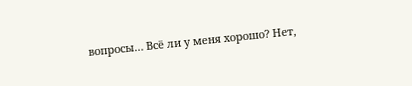вопросы… Всё ли у меня хорошо? Нет,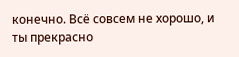конечно. Всё совсем не хорошо, и ты прекрасно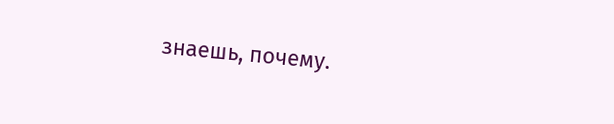знаешь, почему.